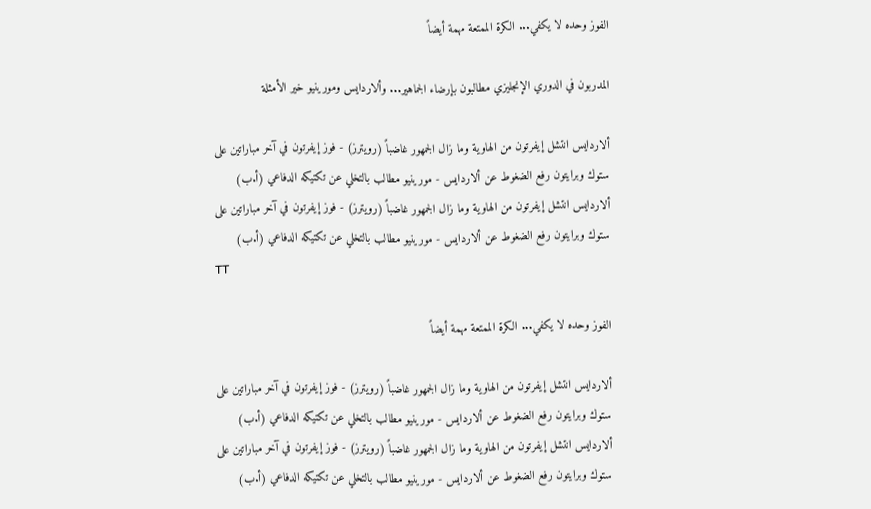الفوز وحده لا يكفي... الكرة الممتعة مهمة أيضاً

المدربون في الدوري الإنجليزي مطالبون بإرضاء الجماهير... وألاردايس ومورينيو خير الأمثلة

ألاردايس انتشل إيفرتون من الهاوية وما زال الجمهور غاضباً (رويترز) - فوز إيفرتون في آخر مباراتين على ستوك وبرايتون رفع الضغوط عن ألاردايس - مورينيو مطالب بالتخلي عن تكتيكه الدفاعي (أ.ب)
ألاردايس انتشل إيفرتون من الهاوية وما زال الجمهور غاضباً (رويترز) - فوز إيفرتون في آخر مباراتين على ستوك وبرايتون رفع الضغوط عن ألاردايس - مورينيو مطالب بالتخلي عن تكتيكه الدفاعي (أ.ب)
TT

الفوز وحده لا يكفي... الكرة الممتعة مهمة أيضاً

ألاردايس انتشل إيفرتون من الهاوية وما زال الجمهور غاضباً (رويترز) - فوز إيفرتون في آخر مباراتين على ستوك وبرايتون رفع الضغوط عن ألاردايس - مورينيو مطالب بالتخلي عن تكتيكه الدفاعي (أ.ب)
ألاردايس انتشل إيفرتون من الهاوية وما زال الجمهور غاضباً (رويترز) - فوز إيفرتون في آخر مباراتين على ستوك وبرايتون رفع الضغوط عن ألاردايس - مورينيو مطالب بالتخلي عن تكتيكه الدفاعي (أ.ب)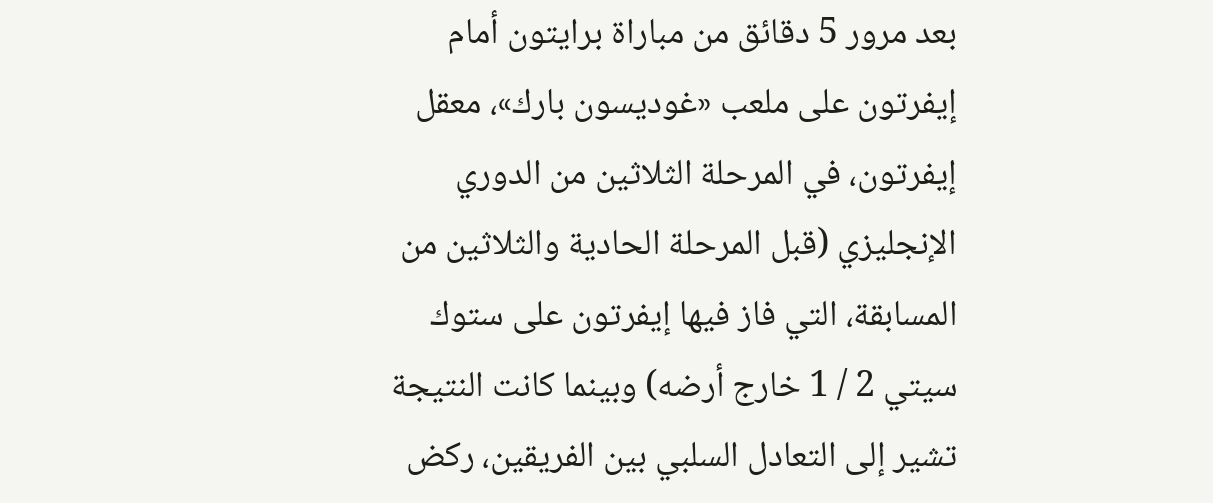بعد مرور 5 دقائق من مباراة برايتون أمام إيفرتون على ملعب «غوديسون بارك»، معقل إيفرتون، في المرحلة الثلاثين من الدوري الإنجليزي (قبل المرحلة الحادية والثلاثين من المسابقة، التي فاز فيها إيفرتون على ستوك سيتي 2 / 1 خارج أرضه) وبينما كانت النتيجة تشير إلى التعادل السلبي بين الفريقين، ركض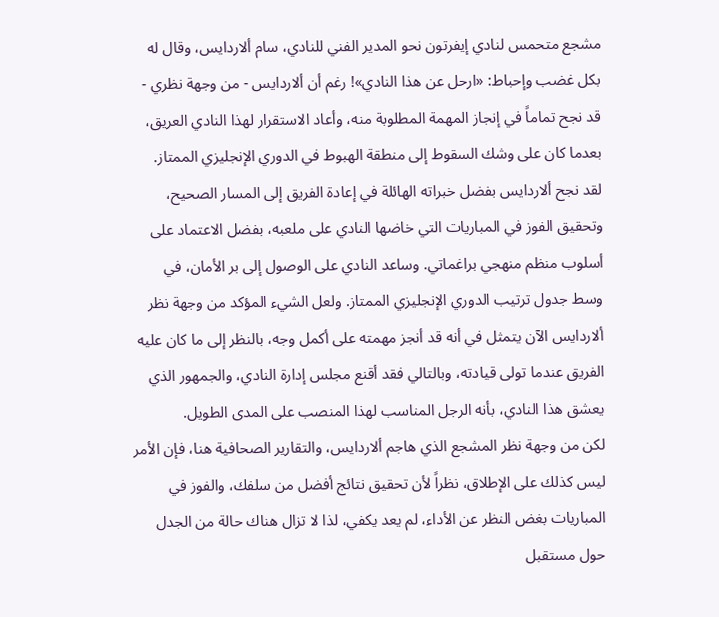مشجع متحمس لنادي إيفرتون نحو المدير الفني للنادي، سام ألاردايس، وقال له بكل غضب وإحباط: «ارحل عن هذا النادي»! رغم أن ألاردايس - من وجهة نظري - قد نجح تماماً في إنجاز المهمة المطلوبة منه، وأعاد الاستقرار لهذا النادي العريق، بعدما كان على وشك السقوط إلى منطقة الهبوط في الدوري الإنجليزي الممتاز.
لقد نجح ألاردايس بفضل خبراته الهائلة في إعادة الفريق إلى المسار الصحيح، وتحقيق الفوز في المباريات التي خاضها النادي على ملعبه، بفضل الاعتماد على أسلوب منظم منهجي براغماتي. وساعد النادي على الوصول إلى بر الأمان، في وسط جدول ترتيب الدوري الإنجليزي الممتاز. ولعل الشيء المؤكد من وجهة نظر ألاردايس الآن يتمثل في أنه قد أنجز مهمته على أكمل وجه، بالنظر إلى ما كان عليه الفريق عندما تولى قيادته، وبالتالي فقد أقنع مجلس إدارة النادي، والجمهور الذي يعشق هذا النادي، بأنه الرجل المناسب لهذا المنصب على المدى الطويل.
لكن من وجهة نظر المشجع الذي هاجم ألاردايس، والتقارير الصحافية هنا، فإن الأمر ليس كذلك على الإطلاق، نظراً لأن تحقيق نتائج أفضل من سلفك، والفوز في المباريات بغض النظر عن الأداء، لم يعد يكفي، لذا لا تزال هناك حالة من الجدل حول مستقبل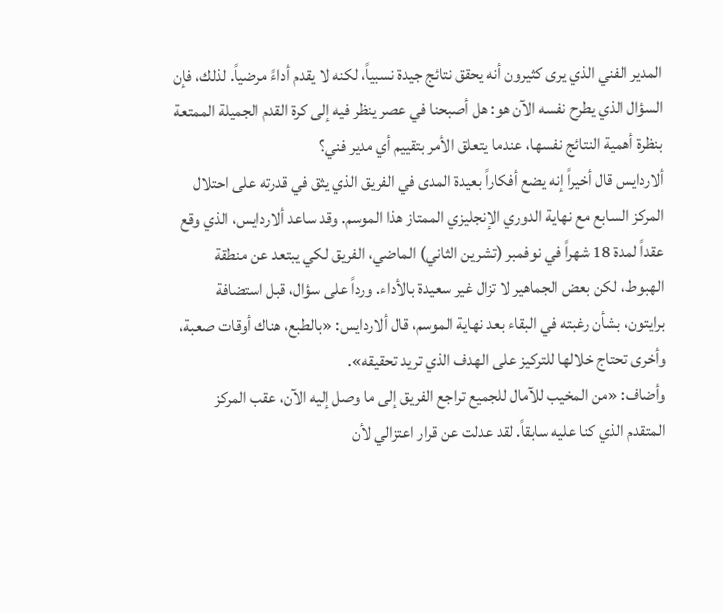المدير الفني الذي يرى كثيرون أنه يحقق نتائج جيدة نسبياً، لكنه لا يقدم أداءً مرضياً. لذلك، فإن السؤال الذي يطرح نفسه الآن هو: هل أصبحنا في عصر ينظر فيه إلى كرة القدم الجميلة الممتعة بنظرة أهمية النتائج نفسها، عندما يتعلق الأمر بتقييم أي مدير فني؟
ألاردايس قال أخيراً إنه يضع أفكاراً بعيدة المدى في الفريق الذي يثق في قدرته على احتلال المركز السابع مع نهاية الدوري الإنجليزي الممتاز هذا الموسم. وقد ساعد ألاردايس، الذي وقع عقداً لمدة 18 شهراً في نوفمبر (تشرين الثاني) الماضي، الفريق لكي يبتعد عن منطقة الهبوط، لكن بعض الجماهير لا تزال غير سعيدة بالأداء. ورداً على سؤال، قبل استضافة برايتون، بشأن رغبته في البقاء بعد نهاية الموسم، قال ألاردايس: «بالطبع، هناك أوقات صعبة، وأخرى تحتاج خلالها للتركيز على الهدف الذي تريد تحقيقه».
وأضاف: «من المخيب للآمال للجميع تراجع الفريق إلى ما وصل إليه الآن، عقب المركز المتقدم الذي كنا عليه سابقاً. لقد عدلت عن قرار اعتزالي لأن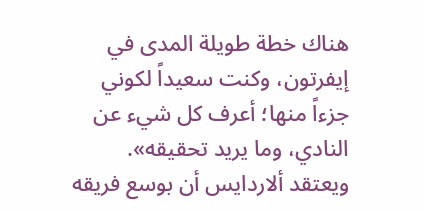هناك خطة طويلة المدى في إيفرتون، وكنت سعيداً لكوني جزءاً منها؛ أعرف كل شيء عن النادي، وما يريد تحقيقه». ويعتقد ألاردايس أن بوسع فريقه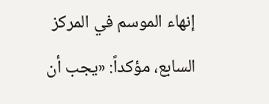إنهاء الموسم في المركز السابع، مؤكداً: «يجب أن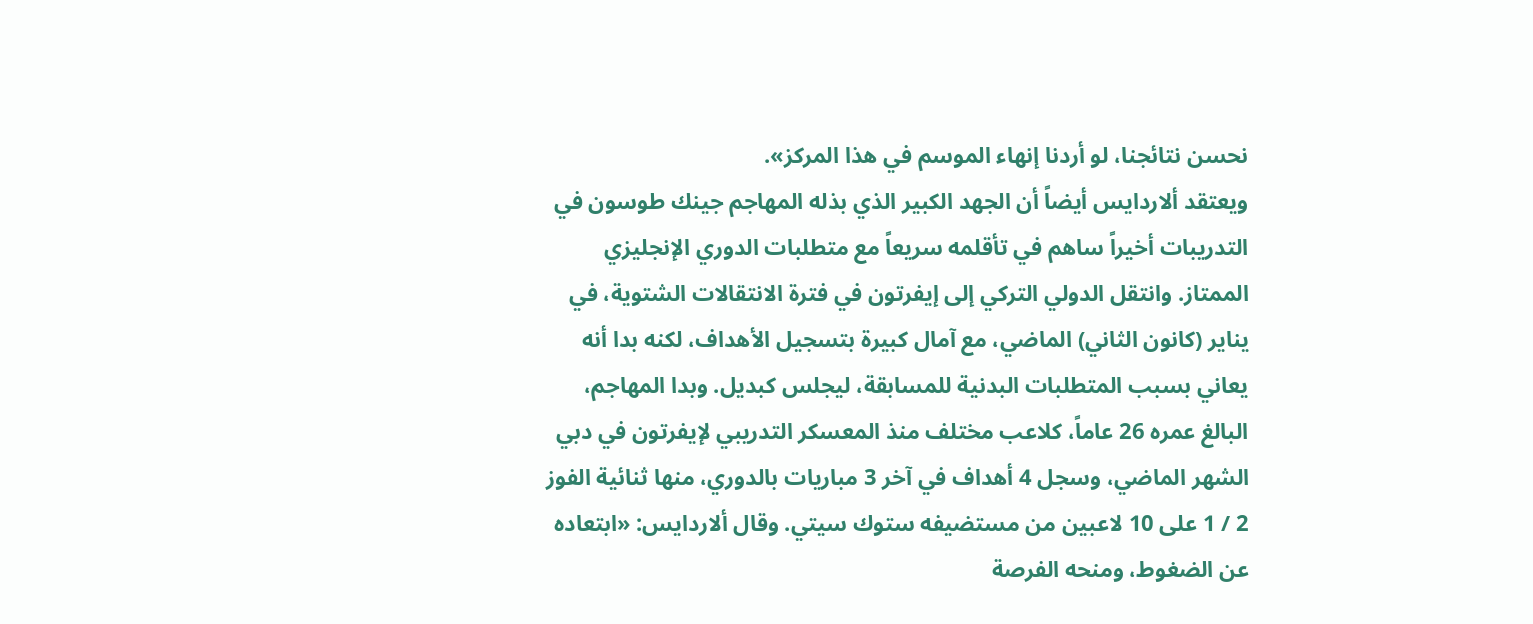نحسن نتائجنا، لو أردنا إنهاء الموسم في هذا المركز».
ويعتقد ألاردايس أيضاً أن الجهد الكبير الذي بذله المهاجم جينك طوسون في التدريبات أخيراً ساهم في تأقلمه سريعاً مع متطلبات الدوري الإنجليزي الممتاز. وانتقل الدولي التركي إلى إيفرتون في فترة الانتقالات الشتوية، في يناير (كانون الثاني) الماضي، مع آمال كبيرة بتسجيل الأهداف، لكنه بدا أنه يعاني بسبب المتطلبات البدنية للمسابقة، ليجلس كبديل. وبدا المهاجم، البالغ عمره 26 عاماً، كلاعب مختلف منذ المعسكر التدريبي لإيفرتون في دبي الشهر الماضي، وسجل 4 أهداف في آخر 3 مباريات بالدوري، منها ثنائية الفوز 2 / 1 على 10 لاعبين من مستضيفه ستوك سيتي. وقال ألاردايس: «ابتعاده عن الضغوط، ومنحه الفرصة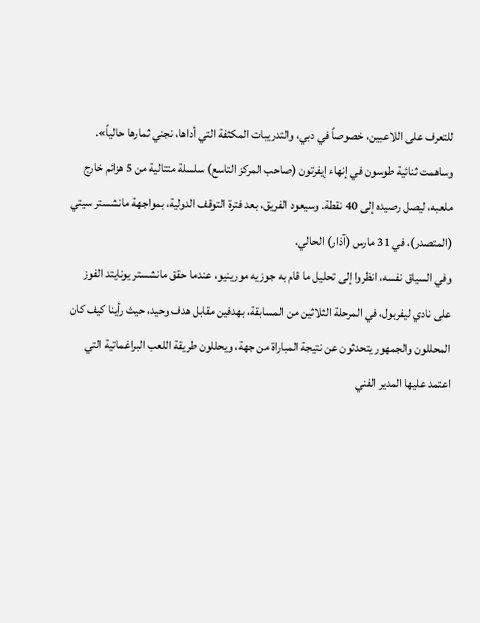للتعرف على اللاعبين، خصوصاً في دبي، والتدريبات المكثفة التي أداها، نجني ثمارها حالياً».
وساهمت ثنائية طوسون في إنهاء إيفرتون (صاحب المركز التاسع) سلسلة متتالية من 5 هزائم خارج ملعبه، ليصل رصيده إلى 40 نقطة. وسيعود الفريق، بعد فترة التوقف الدولية، بمواجهة مانشستر سيتي (المتصدر)، في 31 مارس (آذار) الحالي.
وفي السياق نفسه، انظروا إلى تحليل ما قام به جوزيه مورينيو، عندما حقق مانشستر يونايتد الفوز على نادي ليفربول، في المرحلة الثلاثين من المسابقة، بهدفين مقابل هدف وحيد، حيث رأينا كيف كان المحللون والجمهور يتحدثون عن نتيجة المباراة من جهة، ويحللون طريقة اللعب البراغماتية التي اعتمد عليها المدير الفني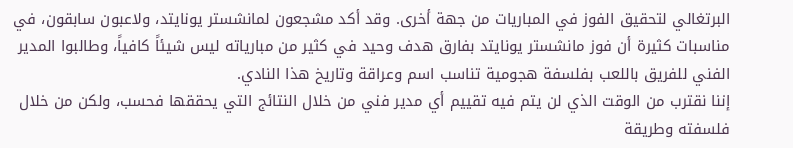البرتغالي لتحقيق الفوز في المباريات من جهة أخرى. وقد أكد مشجعون لمانشستر يونايتد، ولاعبون سابقون، في مناسبات كثيرة أن فوز مانشستر يونايتد بفارق هدف وحيد في كثير من مبارياته ليس شيئاً كافياً، وطالبوا المدير الفني للفريق باللعب بفلسفة هجومية تناسب اسم وعراقة وتاريخ هذا النادي.
إننا نقترب من الوقت الذي لن يتم فيه تقييم أي مدير فني من خلال النتائج التي يحققها فحسب، ولكن من خلال فلسفته وطريقة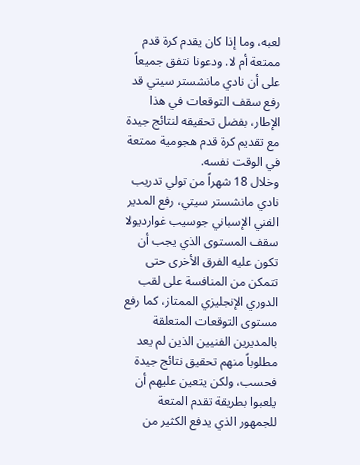لعبه، وما إذا كان يقدم كرة قدم ممتعة أم لا. ودعونا نتفق جميعاً على أن نادي مانشستر سيتي قد رفع سقف التوقعات في هذا الإطار، بفضل تحقيقه لنتائج جيدة مع تقديم كرة قدم هجومية ممتعة في الوقت نفسه.
وخلال 18 شهراً من تولي تدريب نادي مانشستر سيتي، رفع المدير الفني الإسباني جوسيب غوارديولا سقف المستوى الذي يجب أن تكون عليه الفرق الأخرى حتى تتمكن من المنافسة على لقب الدوري الإنجليزي الممتاز، كما رفع مستوى التوقعات المتعلقة بالمديرين الفنيين الذين لم يعد مطلوباً منهم تحقيق نتائج جيدة فحسب، ولكن يتعين عليهم أن يلعبوا بطريقة تقدم المتعة للجمهور الذي يدفع الكثير من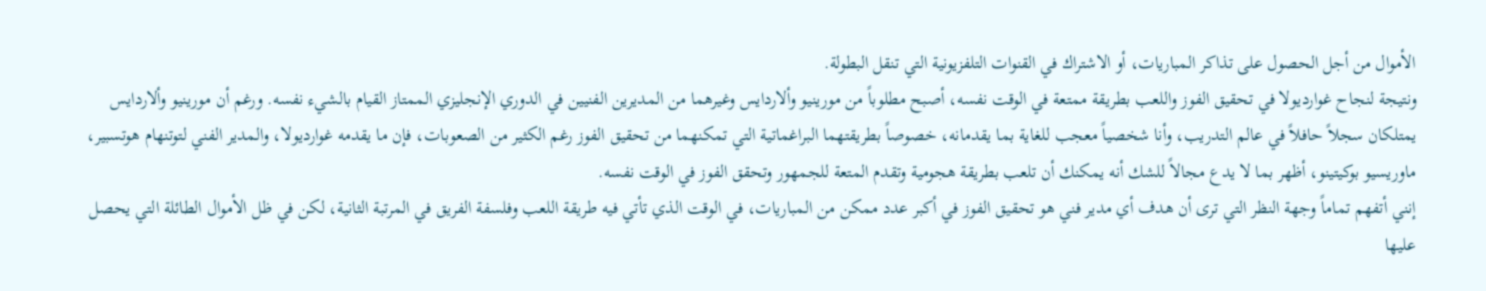الأموال من أجل الحصول على تذاكر المباريات، أو الاشتراك في القنوات التلفزيونية التي تنقل البطولة.
ونتيجة لنجاح غوارديولا في تحقيق الفوز واللعب بطريقة ممتعة في الوقت نفسه، أصبح مطلوباً من مورينيو وألاردايس وغيرهما من المديرين الفنيين في الدوري الإنجليزي الممتاز القيام بالشيء نفسه. ورغم أن مورينيو وألاردايس يمتلكان سجلاً حافلاً في عالم التدريب، وأنا شخصياً معجب للغاية بما يقدمانه، خصوصاً بطريقتهما البراغماتية التي تمكنهما من تحقيق الفوز رغم الكثير من الصعوبات، فإن ما يقدمه غوارديولا، والمدير الفني لتوتنهام هوتسبير، ماوريسيو بوكيتينو، أظهر بما لا يدع مجالاً للشك أنه يمكنك أن تلعب بطريقة هجومية وتقدم المتعة للجمهور وتحقق الفوز في الوقت نفسه.
إنني أتفهم تماماً وجهة النظر التي ترى أن هدف أي مدير فني هو تحقيق الفوز في أكبر عدد ممكن من المباريات، في الوقت الذي تأتي فيه طريقة اللعب وفلسفة الفريق في المرتبة الثانية، لكن في ظل الأموال الطائلة التي يحصل عليها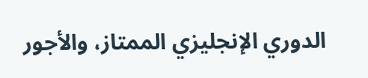الدوري الإنجليزي الممتاز، والأجور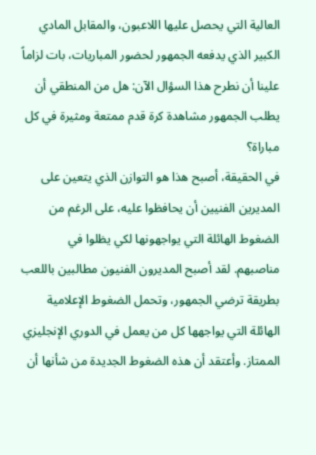العالية التي يحصل عليها اللاعبون، والمقابل المادي الكبير الذي يدفعه الجمهور لحضور المباريات، بات لزاماً علينا أن نطرح هذا السؤال الآن: هل من المنطقي أن يطلب الجمهور مشاهدة كرة قدم ممتعة ومثيرة في كل مباراة؟
في الحقيقة، أصبح هذا هو التوازن الذي يتعين على المديرين الفنيين أن يحافظوا عليه، على الرغم من الضغوط الهائلة التي يواجهونها لكي يظلوا في مناصبهم. لقد أصبح المديرون الفنيون مطالبين باللعب بطريقة ترضي الجمهور، وتحمل الضغوط الإعلامية الهائلة التي يواجهها كل من يعمل في الدوري الإنجليزي الممتاز. وأعتقد أن هذه الضغوط الجديدة من شأنها أن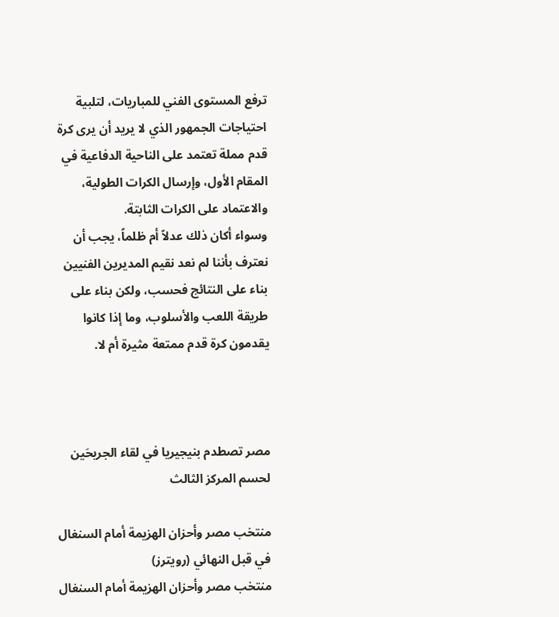ترفع المستوى الفني للمباريات، لتلبية احتياجات الجمهور الذي لا يريد أن يرى كرة قدم مملة تعتمد على الناحية الدفاعية في المقام الأول، وإرسال الكرات الطولية، والاعتماد على الكرات الثابتة.
وسواء أكان ذلك عدلاً أم ظلماً، يجب أن نعترف بأننا لم نعد نقيم المديرين الفنيين بناء على النتائج فحسب، ولكن بناء على طريقة اللعب والأسلوب، وما إذا كانوا يقدمون كرة قدم ممتعة مثيرة أم لا.



مصر تصطدم بنيجيريا في لقاء الجريحَين لحسم المركز الثالث

منتخب مصر وأحزان الهزيمة أمام السنغال في قبل النهائي (رويترز)
منتخب مصر وأحزان الهزيمة أمام السنغال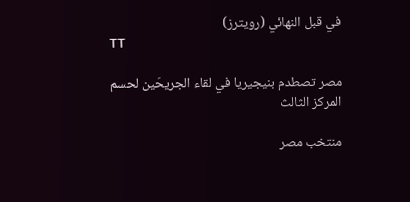في قبل النهائي (رويترز)
TT

مصر تصطدم بنيجيريا في لقاء الجريحَين لحسم المركز الثالث

منتخب مصر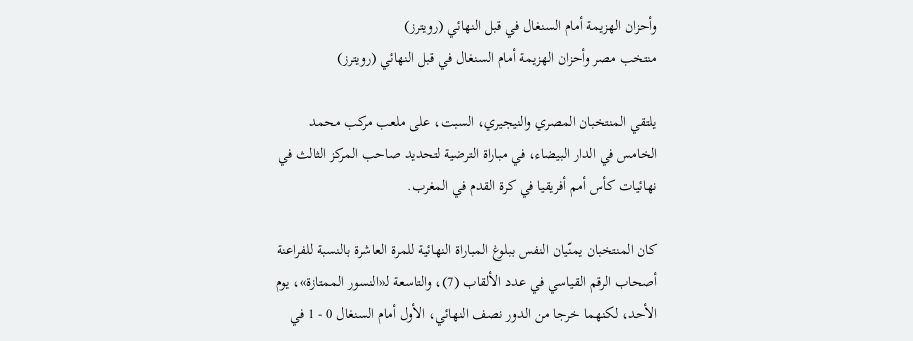وأحزان الهزيمة أمام السنغال في قبل النهائي (رويترز)
منتخب مصر وأحزان الهزيمة أمام السنغال في قبل النهائي (رويترز)

يلتقي المنتخبان المصري والنيجيري، السبت، على ملعب مركب محمد الخامس في الدار البيضاء، في مباراة الترضية لتحديد صاحب المركز الثالث في نهائيات كأس أمم أفريقيا في كرة القدم في المغرب.

كان المنتخبان يمنّيان النفس ببلوغ المباراة النهائية للمرة العاشرة بالنسبة للفراعنة أصحاب الرقم القياسي في عدد الألقاب (7)، والتاسعة لـ«النسور الممتازة»، يوم الأحد، لكنهما خرجا من الدور نصف النهائي، الأول أمام السنغال 0 - 1 في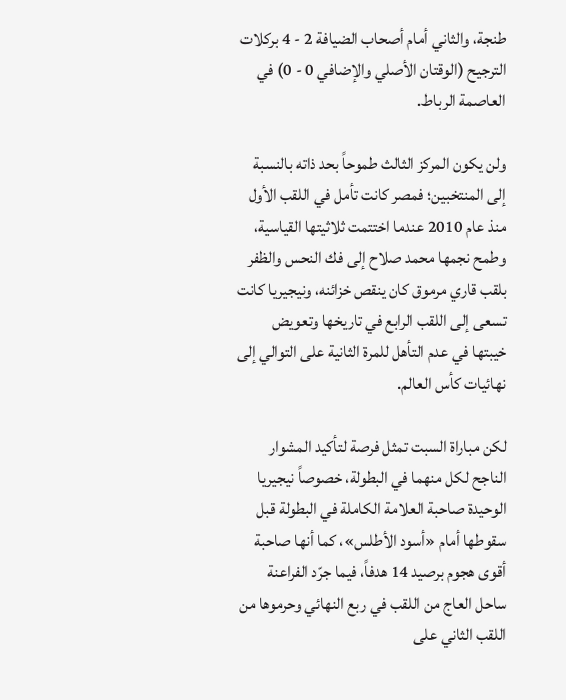طنجة، والثاني أمام أصحاب الضيافة 2 - 4 بركلات الترجيح (الوقتان الأصلي والإضافي 0 - 0) في العاصمة الرباط.

ولن يكون المركز الثالث طموحاً بحد ذاته بالنسبة إلى المنتخبين؛ فمصر كانت تأمل في اللقب الأول منذ عام 2010 عندما اختتمت ثلاثيتها القياسية، وطمح نجمها محمد صلاح إلى فك النحس والظفر بلقب قاري مرموق كان ينقص خزائنه، ونيجيريا كانت تسعى إلى اللقب الرابع في تاريخها وتعويض خيبتها في عدم التأهل للمرة الثانية على التوالي إلى نهائيات كأس العالم.

لكن مباراة السبت تمثل فرصة لتأكيد المشوار الناجح لكل منهما في البطولة، خصوصاً نيجيريا الوحيدة صاحبة العلامة الكاملة في البطولة قبل سقوطها أمام «أسود الأطلس»، كما أنها صاحبة أقوى هجوم برصيد 14 هدفاً، فيما جرّد الفراعنة ساحل العاج من اللقب في ربع النهائي وحرموها من اللقب الثاني على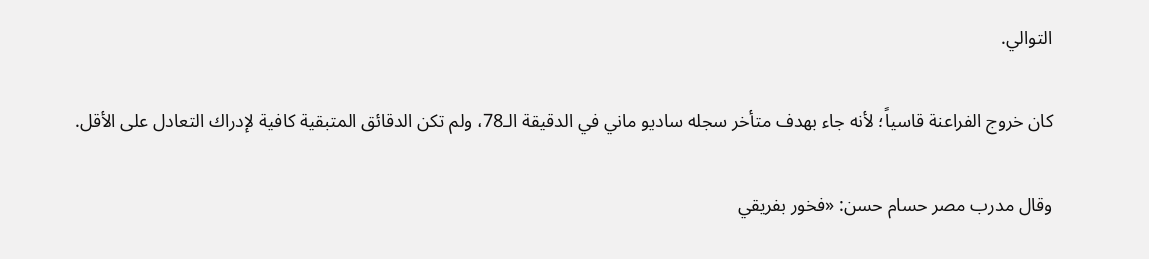التوالي.

كان خروج الفراعنة قاسياً؛ لأنه جاء بهدف متأخر سجله ساديو ماني في الدقيقة الـ78، ولم تكن الدقائق المتبقية كافية لإدراك التعادل على الأقل.

وقال مدرب مصر حسام حسن: «فخور بفريقي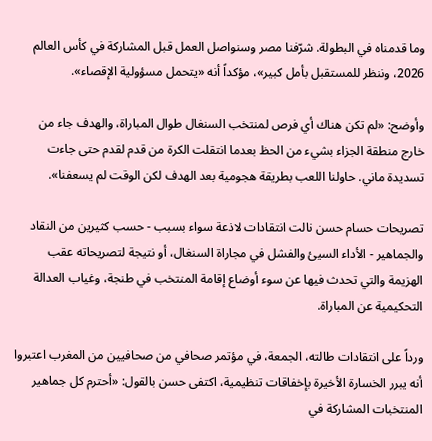وما قدمناه في البطولة. شرّفنا مصر وسنواصل العمل قبل المشاركة في كأس العالم 2026، وننظر للمستقبل بأمل كبير»، مؤكداً أنه «يتحمل مسؤولية الإقصاء».

وأوضح: «لم تكن هناك أي فرص لمنتخب السنغال طوال المباراة، والهدف جاء من خارج منطقة الجزاء بشيء من الحظ بعدما انتقلت الكرة من قدم لقدم حتى جاءت تسديدة ماني. حاولنا اللعب بطريقة هجومية بعد الهدف لكن الوقت لم يسعفنا».

تصريحات حسام حسن نالت انتقادات لاذعة سواء بسبب - حسب كثيرين من النقاد والجماهير - الأداء السيئ والفشل في مجاراة السنغال، أو نتيجة لتصريحاته عقب الهزيمة والتي تحدث فيها عن سوء أوضاع إقامة المنتخب في طنجة، وغياب العدالة التحكيمية عن المباراة.

ورداً على انتقادات طالته، الجمعة، في مؤتمر صحافي من صحافيين من المغرب اعتبروا أنه يبرر الخسارة الأخيرة بإخفاقات تنظيمية، اكتفى حسن بالقول: «أحترم كل جماهير المنتخبات المشاركة في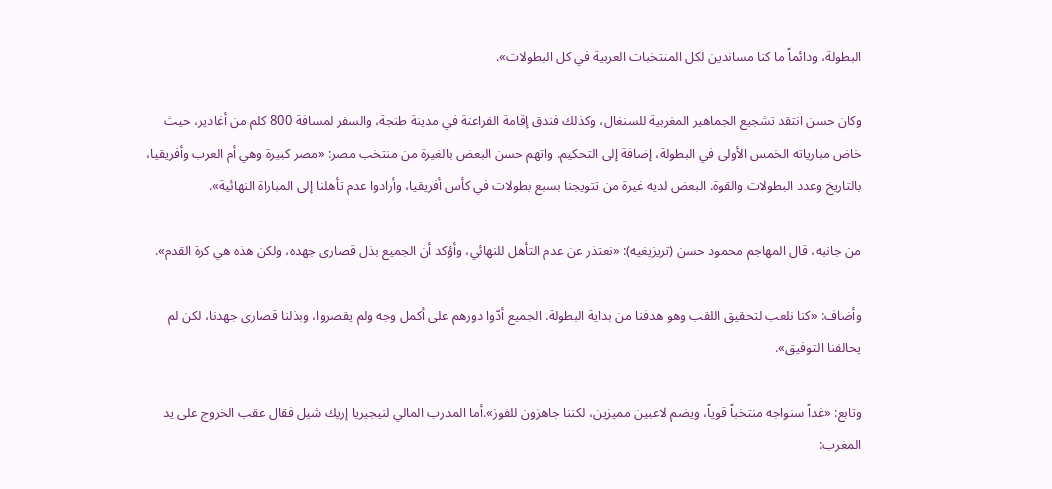البطولة، ودائماً ما كنا مساندين لكل المنتخبات العربية في كل البطولات».

وكان حسن انتقد تشجيع الجماهير المغربية للسنغال، وكذلك فندق إقامة الفراعنة في مدينة طنجة، والسفر لمسافة 800 كلم من أغادير، حيث خاض مبارياته الخمس الأولى في البطولة، إضافة إلى التحكيم. واتهم حسن البعض بالغيرة من منتخب مصر: «مصر كبيرة وهي أم العرب وأفريقيا، بالتاريخ وعدد البطولات والقوة. البعض لديه غيرة من تتويجنا بسبع بطولات في كأس أفريقيا، وأرادوا عدم تأهلنا إلى المباراة النهائية».

من جانبه، قال المهاجم محمود حسن (تريزيغيه): «نعتذر عن عدم التأهل للنهائي، وأؤكد أن الجميع بذل قصارى جهده، ولكن هذه هي كرة القدم».

وأضاف: «كنا نلعب لتحقيق اللقب وهو هدفنا من بداية البطولة. الجميع أدّوا دورهم على أكمل وجه ولم يقصروا، وبذلنا قصارى جهدنا، لكن لم يحالفنا التوفيق».

وتابع: «غداً سنواجه منتخباً قوياً، ويضم لاعبين مميزين، لكننا جاهزون للفوز».أما المدرب المالي لنيجيريا إريك شيل فقال عقب الخروج على يد المغرب: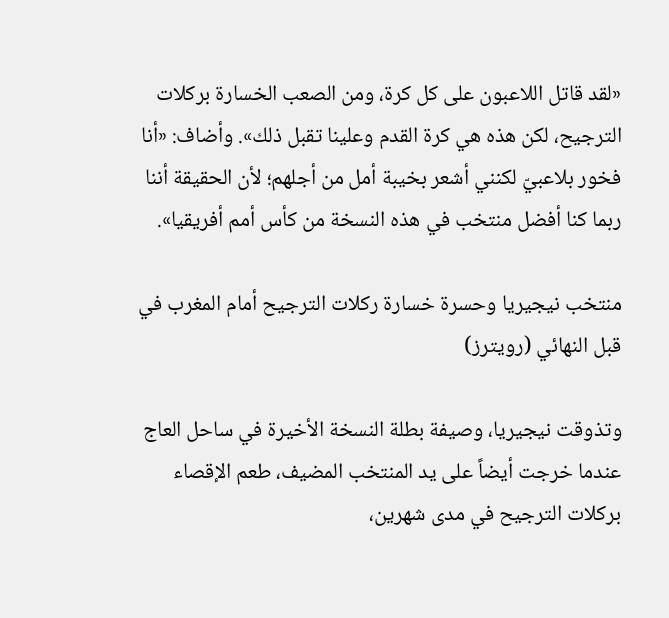«لقد قاتل اللاعبون على كل كرة، ومن الصعب الخسارة بركلات الترجيح، لكن هذه هي كرة القدم وعلينا تقبل ذلك». وأضاف: «أنا فخور بلاعبيّ لكنني أشعر بخيبة أمل من أجلهم؛ لأن الحقيقة أننا ربما كنا أفضل منتخب في هذه النسخة من كأس أمم أفريقيا».

منتخب نيجيريا وحسرة خسارة ركلات الترجيح أمام المغرب في قبل النهائي (رويترز)

وتذوقت نيجيريا، وصيفة بطلة النسخة الأخيرة في ساحل العاج عندما خرجت أيضاً على يد المنتخب المضيف، طعم الإقصاء بركلات الترجيح في مدى شهرين،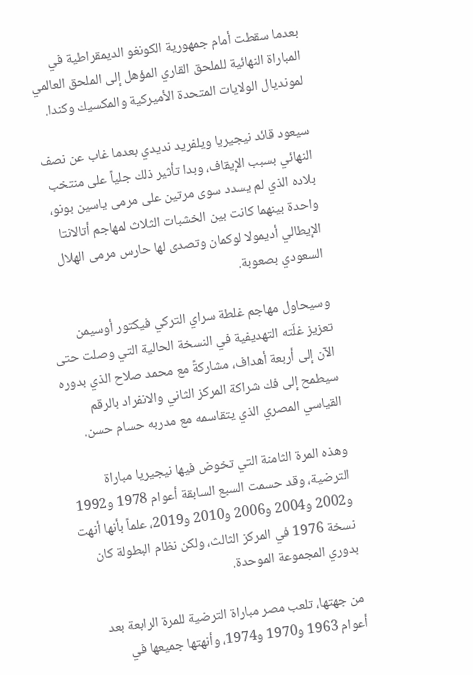بعدما سقطت أمام جمهورية الكونغو الديمقراطية في المباراة النهائية للملحق القاري المؤهل إلى الملحق العالمي لمونديال الولايات المتحدة الأميركية والمكسيك وكندا.

سيعود قائد نيجيريا ويلفريد نديدي بعدما غاب عن نصف النهائي بسبب الإيقاف، وبدا تأثير ذلك جلياً على منتخب بلاده الذي لم يسدد سوى مرتين على مرمى ياسين بونو، واحدة بينهما كانت بين الخشبات الثلاث لمهاجم أتالانتا الإيطالي أديمولا لوكمان وتصدى لها حارس مرمى الهلال السعودي بصعوبة.

وسيحاول مهاجم غلطة سراي التركي فيكتور أوسيمن تعزيز غلّته التهديفية في النسخة الحالية التي وصلت حتى الآن إلى أربعة أهداف، مشاركةً مع محمد صلاح الذي بدوره سيطمح إلى فك شراكة المركز الثاني والانفراد بالرقم القياسي المصري الذي يتقاسمه مع مدربه حسام حسن.

وهذه المرة الثامنة التي تخوض فيها نيجيريا مباراة الترضية، وقد حسمت السبع السابقة أعوام 1978 و1992 و2002 و2004 و2006 و2010 و2019، علماً بأنها أنهت نسخة 1976 في المركز الثالث، ولكن نظام البطولة كان بدوري المجموعة الموحدة.

من جهتها، تلعب مصر مباراة الترضية للمرة الرابعة بعد أعوام 1963 و1970 و1974، وأنهتها جميعها في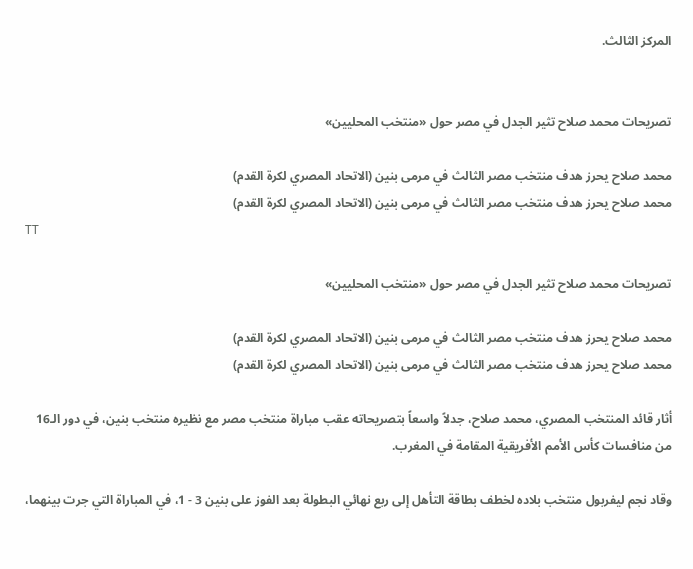المركز الثالث.


تصريحات محمد صلاح تثير الجدل في مصر حول «منتخب المحليين»

محمد صلاح يحرز هدف منتخب مصر الثالث في مرمى بنين (الاتحاد المصري لكرة القدم)
محمد صلاح يحرز هدف منتخب مصر الثالث في مرمى بنين (الاتحاد المصري لكرة القدم)
TT

تصريحات محمد صلاح تثير الجدل في مصر حول «منتخب المحليين»

محمد صلاح يحرز هدف منتخب مصر الثالث في مرمى بنين (الاتحاد المصري لكرة القدم)
محمد صلاح يحرز هدف منتخب مصر الثالث في مرمى بنين (الاتحاد المصري لكرة القدم)

أثار قائد المنتخب المصري، محمد صلاح، جدلاً واسعاً بتصريحاته عقب مباراة منتخب مصر مع نظيره منتخب بنين، في دور الـ16 من منافسات كأس الأمم الأفريقية المقامة في المغرب.

وقاد نجم ليفربول منتخب بلاده لخطف بطاقة التأهل إلى ربع نهائي البطولة بعد الفوز على بنين 3 - 1، في المباراة التي جرت بينهما،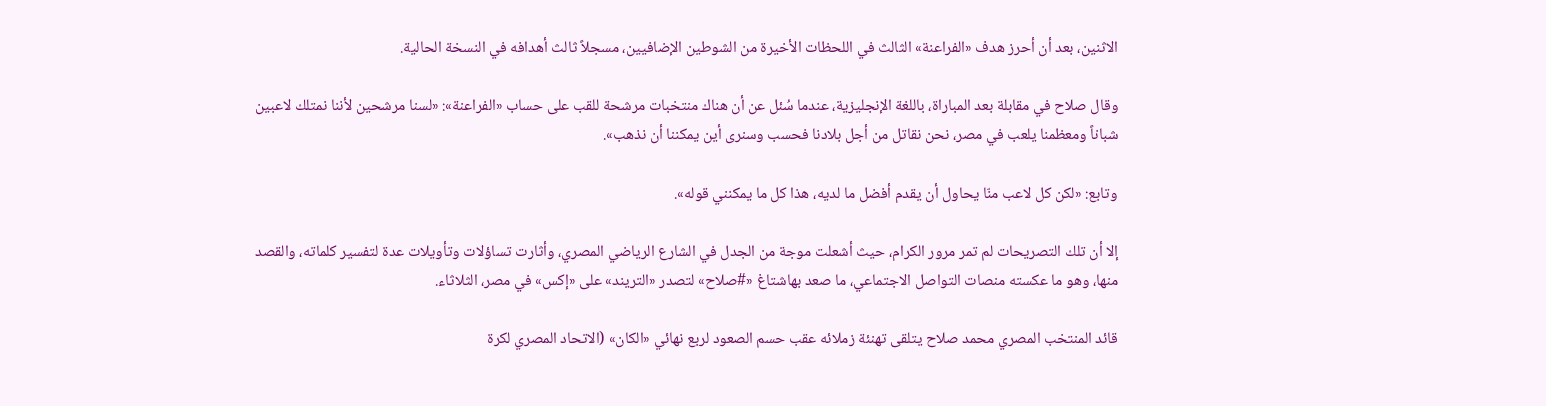الاثنين، بعد أن أحرز هدف «الفراعنة» الثالث في اللحظات الأخيرة من الشوطين الإضافيين، مسجلاً ثالث أهدافه في النسخة الحالية.

وقال صلاح في مقابلة بعد المباراة، باللغة الإنجليزية، عندما سُئل عن أن هناك منتخبات مرشحة للقب على حساب «الفراعنة»: «لسنا مرشحين لأننا نمتلك لاعبين شباناً ومعظمنا يلعب في مصر، نحن نقاتل من أجل بلادنا فحسب وسنرى أين يمكننا أن نذهب».

وتابع: «لكن كل لاعب منّا يحاول أن يقدم أفضل ما لديه، هذا كل ما يمكنني قوله».

إلا أن تلك التصريحات لم تمر مرور الكرام، حيث أشعلت موجة من الجدل في الشارع الرياضي المصري، وأثارت تساؤلات وتأويلات عدة لتفسير كلماته، والقصد منها، وهو ما عكسته منصات التواصل الاجتماعي، ما صعد بهاشتاغ «#صلاح» لتصدر «التريند» على «إكس» في مصر، الثلاثاء.

قائد المنتخب المصري محمد صلاح يتلقى تهنئة زملائه عقب حسم الصعود لربع نهائي «الكان» (الاتحاد المصري لكرة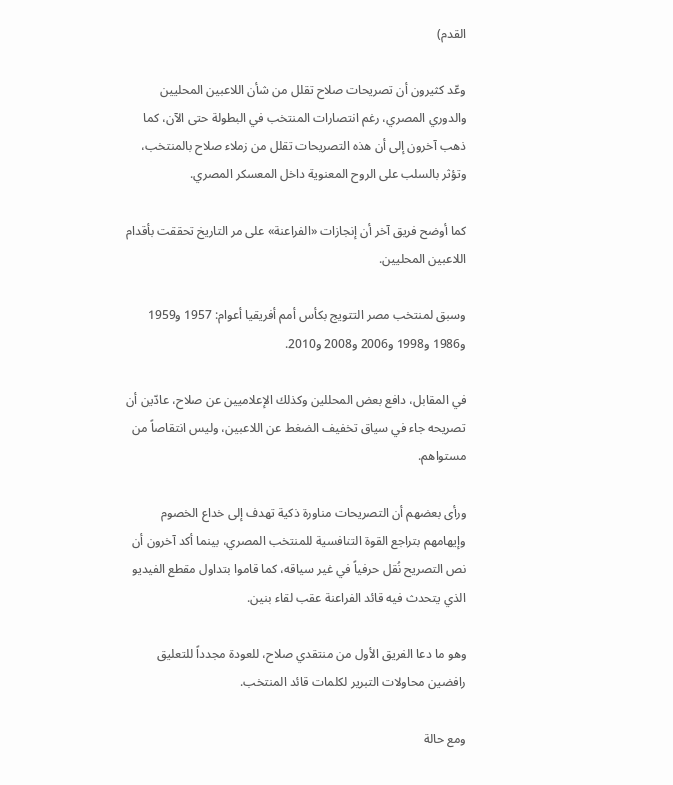القدم)

وعّد كثيرون أن تصريحات صلاح تقلل من شأن اللاعبين المحليين والدوري المصري، رغم انتصارات المنتخب في البطولة حتى الآن، كما ذهب آخرون إلى أن هذه التصريحات تقلل من زملاء صلاح بالمنتخب، وتؤثر بالسلب على الروح المعنوية داخل المعسكر المصري.

كما أوضح فريق آخر أن إنجازات «الفراعنة» على مر التاريخ تحققت بأقدام اللاعبين المحليين.

وسبق لمنتخب مصر التتويج بكأس أمم أفريقيا أعوام: 1957 و1959 و1986 و1998 و2006 و2008 و2010.

في المقابل، دافع بعض المحللين وكذلك الإعلاميين عن صلاح، عادّين أن تصريحه جاء في سياق تخفيف الضغط عن اللاعبين، وليس انتقاصاً من مستواهم.

ورأى بعضهم أن التصريحات مناورة ذكية تهدف إلى خداع الخصوم وإيهامهم بتراجع القوة التنافسية للمنتخب المصري، بينما أكد آخرون أن نص التصريح نُقل حرفياً في غير سياقه، كما قاموا بتداول مقطع الفيديو الذي يتحدث فيه قائد الفراعنة عقب لقاء بنين.

وهو ما دعا الفريق الأول من منتقدي صلاح، للعودة مجدداً للتعليق رافضين محاولات التبرير لكلمات قائد المنتخب.

ومع حالة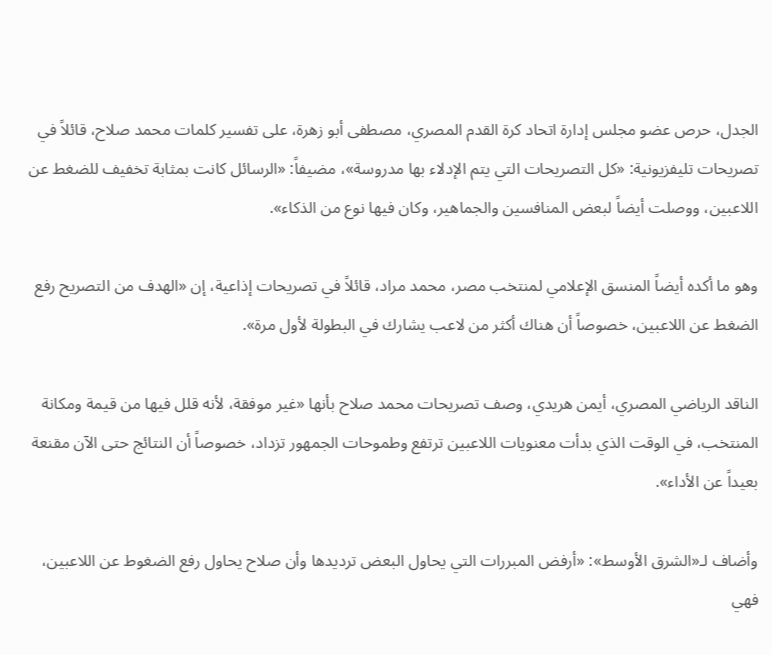الجدل، حرص عضو مجلس إدارة اتحاد كرة القدم المصري، مصطفى أبو زهرة، على تفسير كلمات محمد صلاح، قائلاً في تصريحات تليفزيونية: «كل التصريحات التي يتم الإدلاء بها مدروسة»، مضيفاً: «الرسائل كانت بمثابة تخفيف للضغط عن اللاعبين، ووصلت أيضاً لبعض المنافسين والجماهير، وكان فيها نوع من الذكاء».

وهو ما أكده أيضاً المنسق الإعلامي لمنتخب مصر، محمد مراد، قائلاً في تصريحات إذاعية، إن «الهدف من التصريح رفع الضغط عن اللاعبين، خصوصاً أن هناك أكثر من لاعب يشارك في البطولة لأول مرة».

الناقد الرياضي المصري، أيمن هريدي، وصف تصريحات محمد صلاح بأنها «غير موفقة، لأنه قلل فيها من قيمة ومكانة المنتخب، في الوقت الذي بدأت معنويات اللاعبين ترتفع وطموحات الجمهور تزداد، خصوصاً أن النتائج حتى الآن مقنعة بعيداً عن الأداء».

وأضاف لـ«الشرق الأوسط»: «أرفض المبررات التي يحاول البعض ترديدها وأن صلاح يحاول رفع الضغوط عن اللاعبين، فهي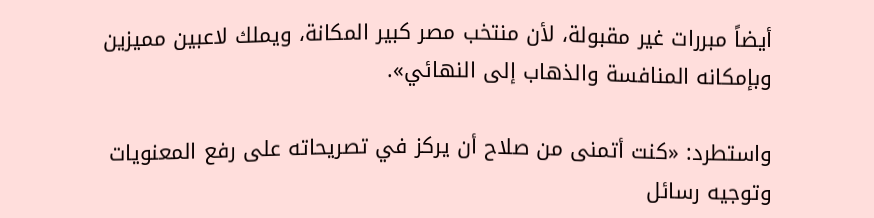أيضاً مبررات غير مقبولة، لأن منتخب مصر كبير المكانة، ويملك لاعبين مميزين وبإمكانه المنافسة والذهاب إلى النهائي».

واستطرد: «كنت أتمنى من صلاح أن يركز في تصريحاته على رفع المعنويات وتوجيه رسائل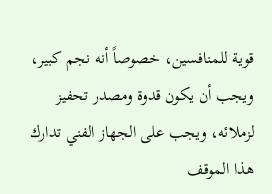قوية للمنافسين، خصوصاً أنه نجم كبير، ويجب أن يكون قدوة ومصدر تحفيز لزملائه، ويجب على الجهاز الفني تدارك هذا الموقف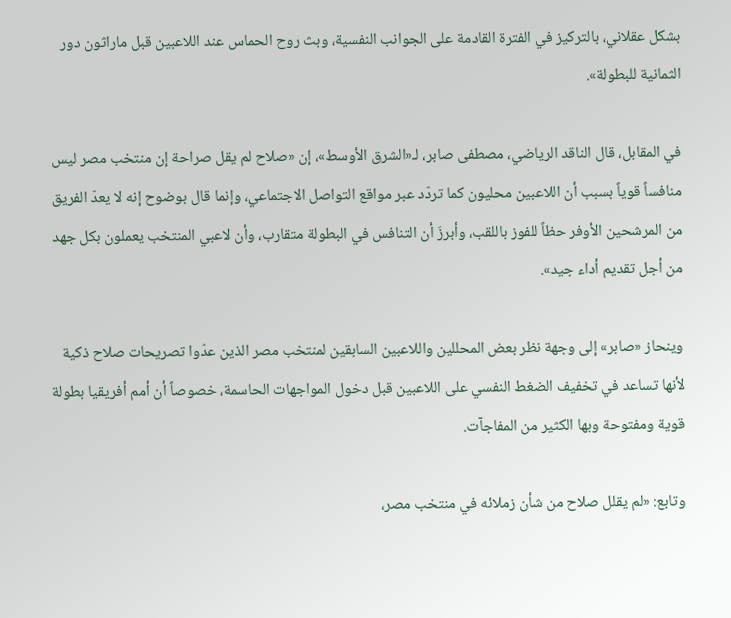بشكل عقلاني، بالتركيز في الفترة القادمة على الجوانب النفسية، وبث روح الحماس عند اللاعبين قبل ماراثون دور الثمانية للبطولة».

في المقابل، قال الناقد الرياضي، مصطفى صابر، لـ«الشرق الأوسط»، إن «صلاح لم يقل صراحة إن منتخب مصر ليس منافساً قوياً بسبب أن اللاعبين محليون كما تردّد عبر مواقع التواصل الاجتماعي، وإنما قال بوضوح إنه لا يعدّ الفريق من المرشحين الأوفر حظاً للفوز باللقب، وأبرزَ أن التنافس في البطولة متقارب، وأن لاعبي المنتخب يعملون بكل جهد من أجل تقديم أداء جيد».

وينحاز «صابر» إلى وجهة نظر بعض المحللين واللاعبين السابقين لمنتخب مصر الذين عدّوا تصريحات صلاح ذكية لأنها تساعد في تخفيف الضغط النفسي على اللاعبين قبل دخول المواجهات الحاسمة، خصوصاً أن أمم أفريقيا بطولة قوية ومفتوحة وبها الكثير من المفاجآت.

وتابع: «لم يقلل صلاح من شأن زملائه في منتخب مصر،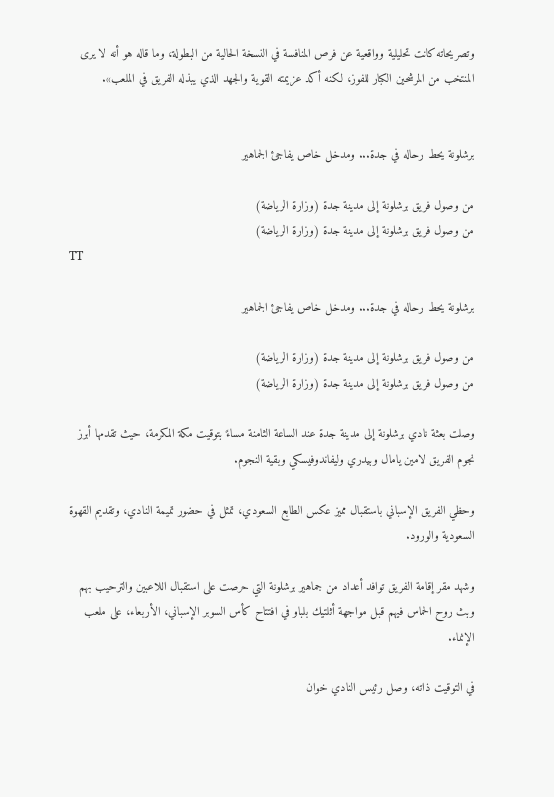وتصريحاته كانت تحليلية وواقعية عن فرص المنافسة في النسخة الحالية من البطولة، وما قاله هو أنه لا يرى المنتخب من المرشحين الكبار للفوز، لكنه أكد عزيمته القوية والجهد الذي يبذله الفريق في الملعب».


برشلونة يحط رحاله في جدة... ومدخل خاص يفاجئ الجماهير

من وصول فريق برشلونة إلى مدينة جدة (وزارة الرياضة)
من وصول فريق برشلونة إلى مدينة جدة (وزارة الرياضة)
TT

برشلونة يحط رحاله في جدة... ومدخل خاص يفاجئ الجماهير

من وصول فريق برشلونة إلى مدينة جدة (وزارة الرياضة)
من وصول فريق برشلونة إلى مدينة جدة (وزارة الرياضة)

وصلت بعثة نادي برشلونة إلى مدينة جدة عند الساعة الثامنة مساءً بتوقيت مكة المكرمة، حيث تقدمها أبرز نجوم الفريق لامين يامال وبيدري وليفاندوفيسكي وبقية النجوم.

وحظي الفريق الإسباني باستقبال مميز عكس الطابع السعودي، تمثل في حضور تميمة النادي، وتقديم القهوة السعودية والورود.

وشهد مقر إقامة الفريق توافد أعداد من جماهير برشلونة التي حرصت على استقبال اللاعبين والترحيب بهم وبث روح الحماس فيهم قبل مواجهة أثلتيك بلباو في افتتاح كأس السوبر الإسباني، الأربعاء، على ملعب الإنماء.

في التوقيت ذاته، وصل رئيس النادي خوان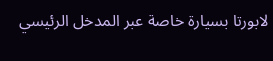لابورتا بسيارة خاصة عبر المدخل الرئيسي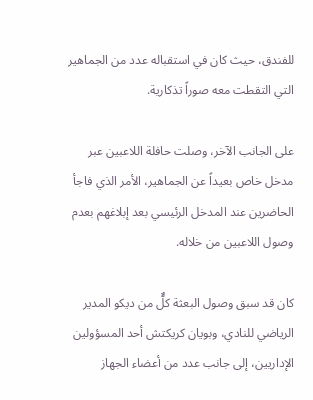للفندق، حيث كان في استقباله عدد من الجماهير التي التقطت معه صوراً تذكارية.

على الجانب الآخر، وصلت حافلة اللاعبين عبر مدخل خاص بعيداً عن الجماهير، الأمر الذي فاجأ الحاضرين عند المدخل الرئيسي بعد إبلاغهم بعدم وصول اللاعبين من خلاله.

كان قد سبق وصول البعثة كلٌّ من ديكو المدير الرياضي للنادي، وبويان كريكتش أحد المسؤولين الإداريين، إلى جانب عدد من أعضاء الجهاز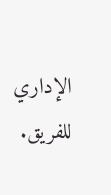الإداري للفريق.